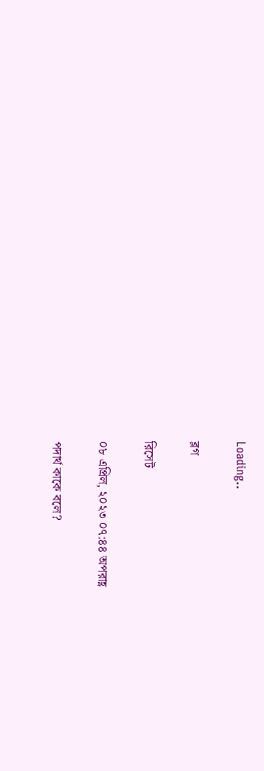Loading..

ব্লগ

রিসেট

০৮ এপ্রিল, ২০২৩ ০৭:৪৪ অপরাহ্ণ

পদার্থ কাকে বলে?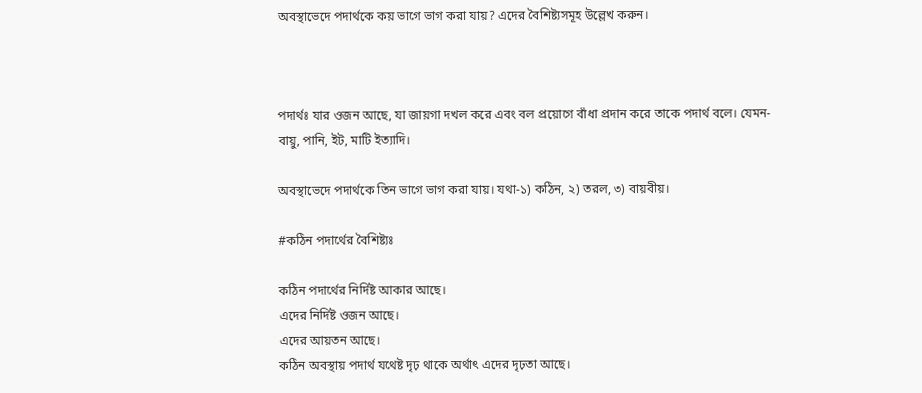অবস্থাভেদে পদার্থকে কয় ভাগে ভাগ করা যায়? এদের বৈশিষ্ট্যসমূহ উল্লেখ করুন।



পদার্থঃ যার ওজন আছে, যা জায়গা দখল করে এবং বল প্রয়োগে বাঁধা প্রদান করে তাকে পদার্থ বলে। যেমন- বায়ু, পানি, ইট, মাটি ইত্যাদি।

অবস্থাভেদে পদার্থকে তিন ভাগে ভাগ করা যায়। যথা-১) কঠিন, ২) তরল, ৩) বায়বীয়।

#কঠিন পদার্থের বৈশিষ্ট্যঃ

কঠিন পদার্থের নির্দিষ্ট আকার আছে।
এদের নির্দিষ্ট ওজন আছে।
এদের আয়তন আছে।
কঠিন অবস্থায় পদার্থ যথেষ্ট দৃঢ় থাকে অর্থাৎ এদের দৃঢ়তা আছে।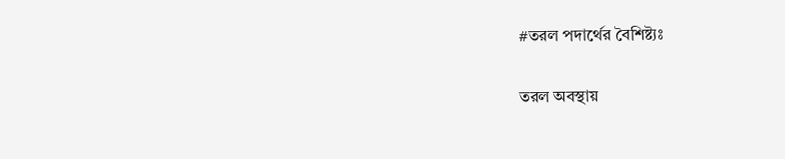#তরল পদার্থের বৈশিষ্ট্যঃ

তরল অবস্থায়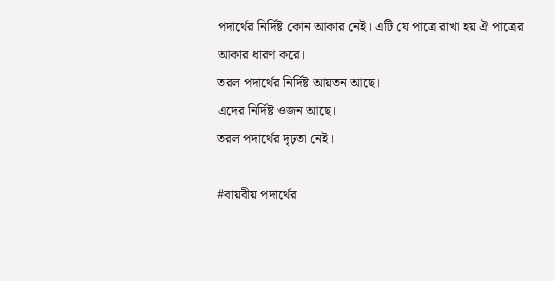পদার্থের নির্দিষ্ট কোন আকার নেই। এটি যে পাত্রে রাখা হয় ঐ পাত্রের আকার ধারণ করে।
তরল পদার্থের নির্দিষ্ট আয়তন আছে।
এদের নির্দিষ্ট ওজন আছে।
তরল পদার্থের দৃঢ়তা নেই।

#বায়বীয় পদার্থের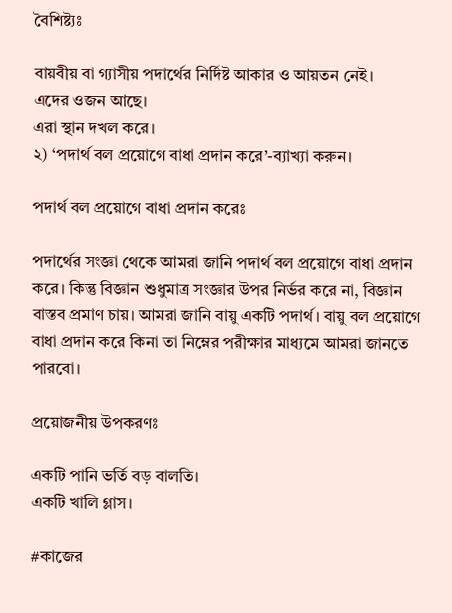বৈশিষ্ট্যঃ

বায়বীয় বা গ্যাসীয় পদার্থের নির্দিষ্ট আকার ও আয়তন নেই।
এদের ওজন আছে।
এরা স্থান দখল করে।
২) ‘পদার্থ বল প্রয়োগে বাধা প্রদান করে’-ব্যাখ্যা করুন।

পদার্থ বল প্রয়োগে বাধা প্রদান করেঃ

পদার্থের সংজ্ঞা থেকে আমরা জানি পদার্থ বল প্রয়োগে বাধা প্রদান করে। কিন্তু বিজ্ঞান শুধুমাত্র সংজ্ঞার উপর নির্ভর করে না, বিজ্ঞান বাস্তব প্রমাণ চায়। আমরা জানি বায়ু একটি পদার্থ। বায়ু বল প্রয়োগে বাধা প্রদান করে কিনা তা নিম্নের পরীক্ষার মাধ্যমে আমরা জানতে পারবো।

প্রয়োজনীয় উপকরণঃ

একটি পানি ভর্তি বড় বালতি।
একটি খালি গ্লাস।

#কাজের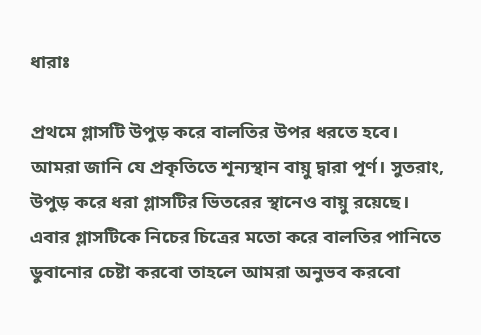ধারাঃ

প্রথমে গ্লাসটি উপুড় করে বালতির উপর ধরতে হবে। আমরা জানি যে প্রকৃতিতে শূন্যস্থান বায়ু দ্বারা পূর্ণ। সুতরাং, উপুড় করে ধরা গ্লাসটির ভিতরের স্থানেও বায়ু রয়েছে। এবার গ্লাসটিকে নিচের চিত্রের মতো করে বালতির পানিতে ডুবানোর চেষ্টা করবো তাহলে আমরা অনুভব করবো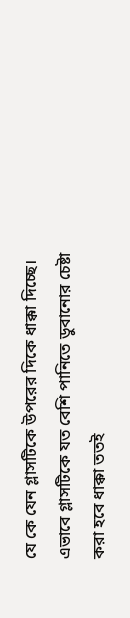যে কে যেন গ্লাসটিকে উপরের দিকে ধাক্কা দিচ্ছে। এভাবে গ্লাসটিকে যত বেশি পানিতে ডুবানোর চেষ্টা করা হবে ধাক্কা ততই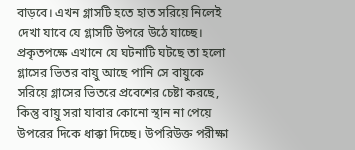বাড়বে। এখন গ্লাসটি হতে হাত সরিয়ে নিলেই দেখা যাবে যে গ্লাসটি উপরে উঠে যাচ্ছে। প্রকৃতপক্ষে এখানে যে ঘটনাটি ঘটছে তা হলো গ্লাসের ভিতর বায়ু আছে পানি সে বায়ুকে সরিয়ে গ্লাসের ভিতরে প্রবেশের চেষ্টা করছে, কিন্তু বায়ু সরা যাবার কোনো স্থান না পেয়ে উপরের দিকে ধাক্কা দিচ্ছে। উপরিউক্ত পরীক্ষা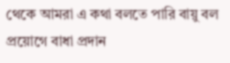থেকে আমরা এ কথা বলতে পারি বায়ু বল প্রয়োগে বাধা প্রদান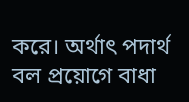করে। অর্থাৎ পদার্থ বল প্রয়োগে বাধা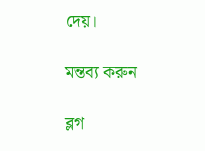দেয়।

মন্তব্য করুন

ব্লগ